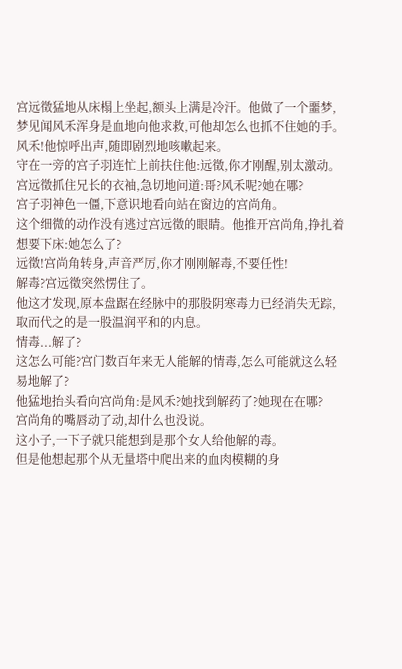宫远徵猛地从床榻上坐起,额头上满是冷汗。他做了一个噩梦,梦见闻风禾浑身是血地向他求救,可他却怎么也抓不住她的手。
风禾!他惊呼出声,随即剧烈地咳嗽起来。
守在一旁的宫子羽连忙上前扶住他:远徵,你才刚醒,别太激动。
宫远徵抓住兄长的衣袖,急切地问道:哥?风禾呢?她在哪?
宫子羽神色一僵,下意识地看向站在窗边的宫尚角。
这个细微的动作没有逃过宫远徵的眼睛。他推开宫尚角,挣扎着想要下床:她怎么了?
远徵!宫尚角转身,声音严厉,你才刚刚解毒,不要任性!
解毒?宫远徵突然愣住了。
他这才发现,原本盘踞在经脉中的那股阴寒毒力已经消失无踪,取而代之的是一股温润平和的内息。
情毒...解了?
这怎么可能?宫门数百年来无人能解的情毒,怎么可能就这么轻易地解了?
他猛地抬头看向宫尚角:是风禾?她找到解药了?她现在在哪?
宫尚角的嘴唇动了动,却什么也没说。
这小子,一下子就只能想到是那个女人给他解的毒。
但是他想起那个从无量塔中爬出来的血肉模糊的身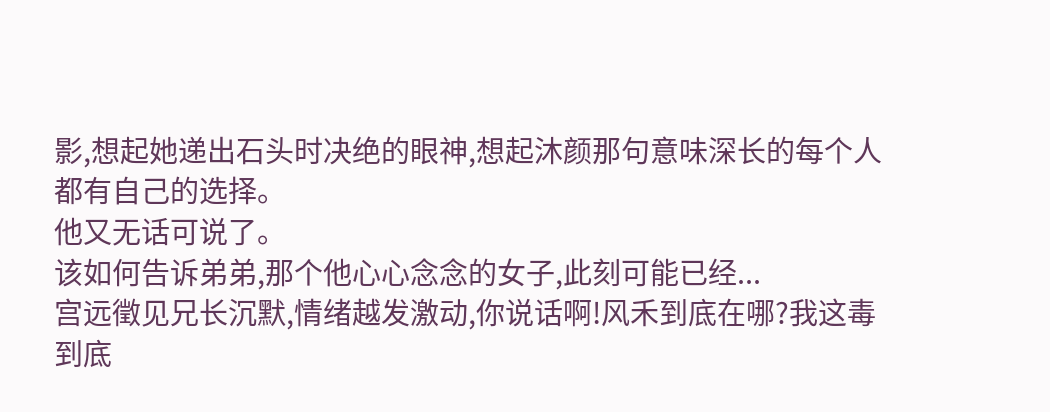影,想起她递出石头时决绝的眼神,想起沐颜那句意味深长的每个人都有自己的选择。
他又无话可说了。
该如何告诉弟弟,那个他心心念念的女子,此刻可能已经...
宫远徵见兄长沉默,情绪越发激动,你说话啊!风禾到底在哪?我这毒到底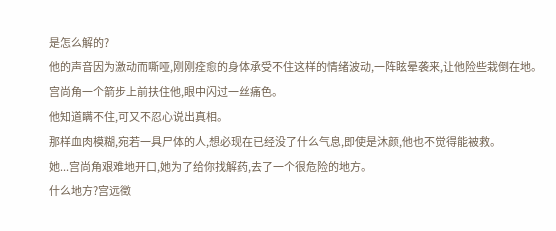是怎么解的?
他的声音因为激动而嘶哑,刚刚痊愈的身体承受不住这样的情绪波动,一阵眩晕袭来,让他险些栽倒在地。
宫尚角一个箭步上前扶住他,眼中闪过一丝痛色。
他知道瞒不住,可又不忍心说出真相。
那样血肉模糊,宛若一具尸体的人,想必现在已经没了什么气息,即使是沐颜,他也不觉得能被救。
她...宫尚角艰难地开口,她为了给你找解药,去了一个很危险的地方。
什么地方?宫远徵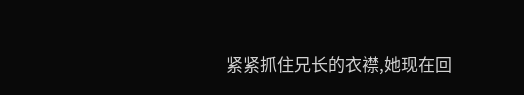紧紧抓住兄长的衣襟,她现在回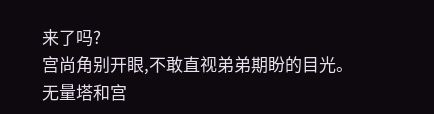来了吗?
宫尚角别开眼,不敢直视弟弟期盼的目光。
无量塔和宫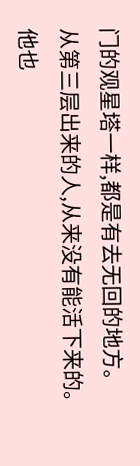门的观星塔一样,都是有去无回的地方。
从第三层出来的人,从来没有能活下来的。
他也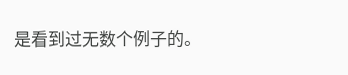是看到过无数个例子的。